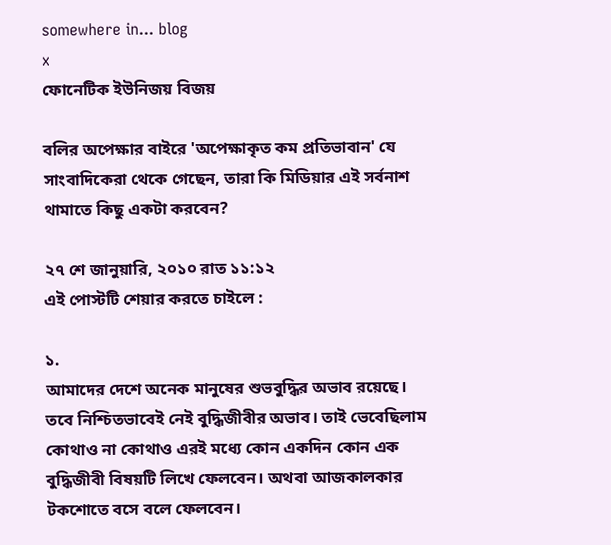somewhere in... blog
x
ফোনেটিক ইউনিজয় বিজয়

বলির অপেক্ষার বাইরে 'অপেক্ষাকৃত কম প্রতিভাবান' যে সাংবাদিকেরা থেকে গেছেন, তারা কি মিডিয়ার এই সর্বনাশ থামাতে কিছু একটা করবেন?

২৭ শে জানুয়ারি, ২০১০ রাত ১১:১২
এই পোস্টটি শেয়ার করতে চাইলে :

১.
আমাদের দেশে অনেক মানুষের শুভবুদ্ধির অভাব রয়েছে। তবে নিশ্চিতভাবেই নেই বুদ্ধিজীবীর অভাব। তাই ভেবেছিলাম কোথাও না কোথাও এরই মধ্যে কোন একদিন কোন এক বুদ্ধিজীবী বিষয়টি লিখে ফেলবেন। অথবা আজকালকার টকশোতে বসে বলে ফেলবেন।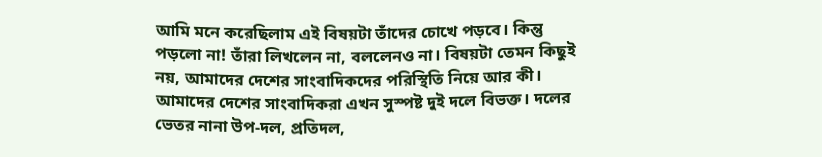আমি মনে করেছিলাম এই বিষয়টা তাঁদের চোখে পড়বে। কিন্তু পড়লো না! তাঁরা লিখলেন না, বললেনও না। বিষয়টা তেমন কিছুই নয়, আমাদের দেশের সাংবাদিকদের পরিস্থিতি নিয়ে আর কী।
আমাদের দেশের সাংবাদিকরা এখন সুস্পষ্ট দুই দলে বিভক্ত। দলের ভেতর নানা উপ-দল, প্রতিদল,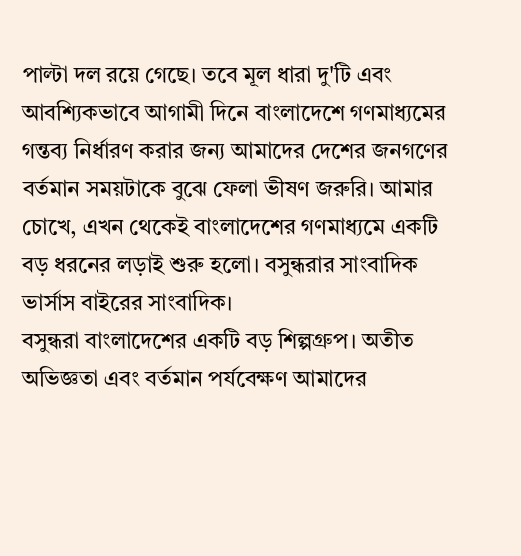পাল্টা দল রয়ে গেছে। তবে মূল ধারা দু'টি এবং আবশ্যিকভাবে আগামী দিনে বাংলাদেশে গণমাধ্যমের গন্তব্য নির্ধারণ করার জন্য আমাদের দেশের জনগণের বর্তমান সময়টাকে বুঝে ফেলা ভীষণ জরুরি। আমার চোখে, এখন থেকেই বাংলাদেশের গণমাধ্যমে একটি বড় ধরনের লড়াই শুরু হলো। বসুন্ধরার সাংবাদিক ভার্সাস বাইরের সাংবাদিক।
বসুন্ধরা বাংলাদেশের একটি বড় শিল্পগ্রুপ। অতীত অভিজ্ঞতা এবং বর্তমান পর্যবেক্ষণ আমাদের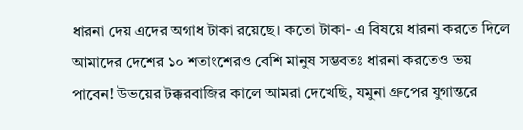ধারনা দেয় এদের অগাধ টাকা রয়েছে। কতো টাকা- এ বিষয়ে ধারনা করতে দিলে আমাদের দেশের ১০ শতাংশেরও বেশি মানুষ সম্ভবতঃ ধারনা করতেও ভয় পাবেন! উভয়ের টক্করবাজির কালে আমরা দেখেছি, যমুনা গ্রুপের যুগান্তরে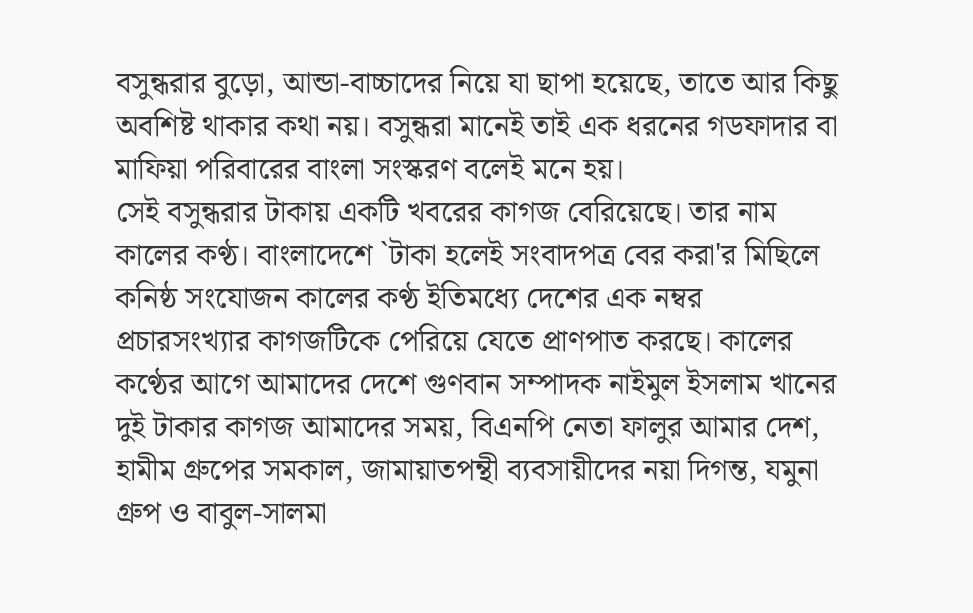বসুন্ধরার বুড়ো, আন্ডা-বাচ্চাদের নিয়ে যা ছাপা হয়েছে, তাতে আর কিছু অবশিষ্ট থাকার কথা নয়। বসুন্ধরা মানেই তাই এক ধরনের গডফাদার বা মাফিয়া পরিবারের বাংলা সংস্করণ বলেই মনে হয়।
সেই বসুন্ধরার টাকায় একটি খবরের কাগজ বেরিয়েছে। তার নাম কালের কণ্ঠ। বাংলাদেশে `টাকা হলেই সংবাদপত্র বের করা'র মিছিলে কনিষ্ঠ সংযোজন কালের কণ্ঠ ইতিমধ্যে দেশের এক নম্বর প্রচারসংখ্যার কাগজটিকে পেরিয়ে যেতে প্রাণপাত করছে। কালের কণ্ঠের আগে আমাদের দেশে গুণবান সম্পাদক নাইমুল ইসলাম খানের দুই টাকার কাগজ আমাদের সময়, বিএনপি নেতা ফালুর আমার দেশ, হামীম গ্রুপের সমকাল, জামায়াতপন্থী ব্যবসায়ীদের নয়া দিগন্ত, যমুনা গ্রুপ ও বাবুল-সালমা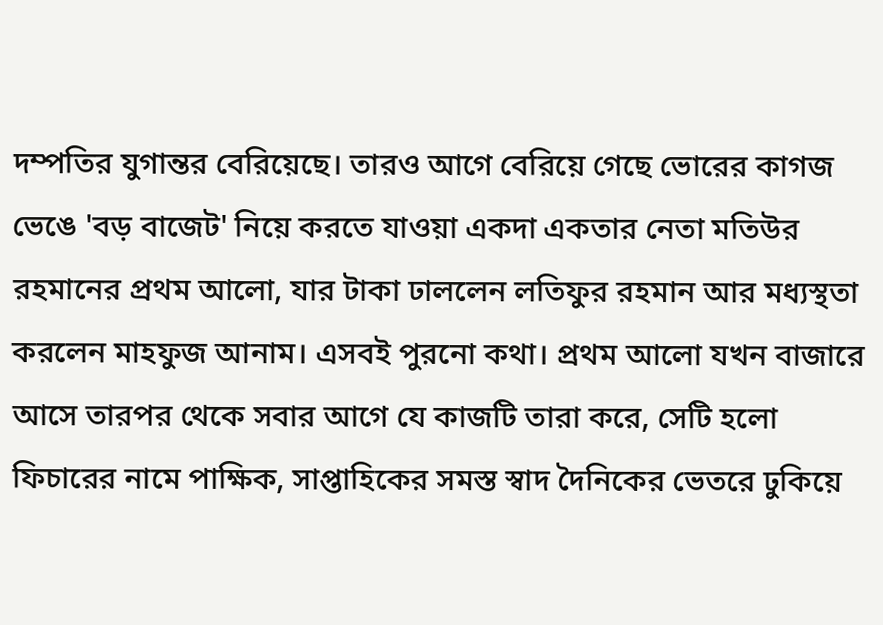দম্পতির যুগান্তর বেরিয়েছে। তারও আগে বেরিয়ে গেছে ভোরের কাগজ ভেঙে 'বড় বাজেট' নিয়ে করতে যাওয়া একদা একতার নেতা মতিউর রহমানের প্রথম আলো, যার টাকা ঢাললেন লতিফুর রহমান আর মধ্যস্থতা করলেন মাহফুজ আনাম। এসবই পুরনো কথা। প্রথম আলো যখন বাজারে আসে তারপর থেকে সবার আগে যে কাজটি তারা করে, সেটি হলো ফিচারের নামে পাক্ষিক, সাপ্তাহিকের সমস্ত স্বাদ দৈনিকের ভেতরে ঢুকিয়ে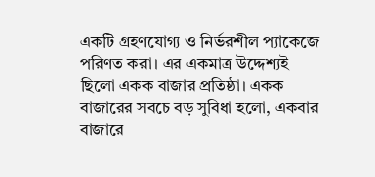একটি গ্রহণযোগ্য ও নির্ভরশীল প‌্যাকেজে পরিণত করা। এর একমাত্র উদ্দেশ্যই ছিলো একক বাজার প্রতিষ্ঠা। একক বাজারের সবচে বড় সুবিধা হলো, একবার বাজারে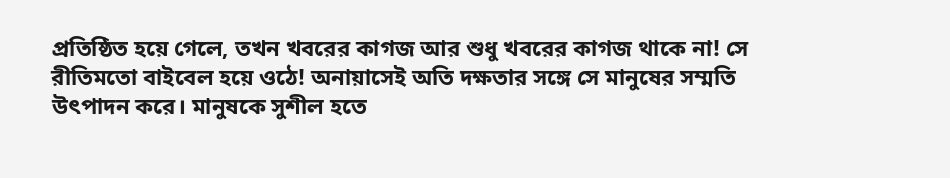প্রতিষ্ঠিত হয়ে গেলে, তখন খবরের কাগজ আর শুধু খবরের কাগজ থাকে না! সে রীতিমতো বাইবেল হয়ে ওঠে! অনায়াসেই অতি দক্ষতার সঙ্গে সে মানুষের সম্মতি উৎপাদন করে। মানুষকে সুশীল হতে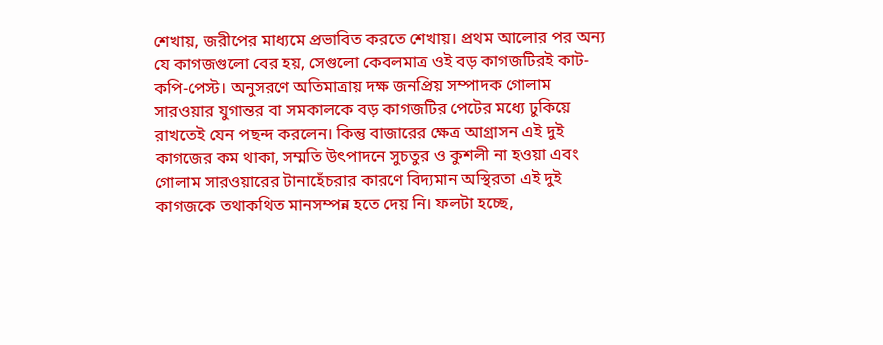শেখায়, জরীপের মাধ্যমে প্রভাবিত করতে শেখায়। প্রথম আলোর পর অন্য যে কাগজগুলো বের হয়, সেগুলো কেবলমাত্র ওই বড় কাগজটিরই কাট-কপি-পেস্ট। অনুসরণে অতিমাত্রায় দক্ষ জনপ্রিয় সম্পাদক গোলাম সারওয়ার যুগান্তর বা সমকালকে বড় কাগজটির পেটের মধ্যে ঢুকিয়ে রাখতেই যেন পছন্দ করলেন। কিন্তু বাজারের ক্ষেত্র আগ্রাসন এই দুই কাগজের কম থাকা, সম্মতি উৎপাদনে সুচতুর ও কুশলী না হওয়া এবং গোলাম সারওয়ারের টানাহেঁচরার কারণে বিদ্যমান অস্থিরতা এই দুই কাগজকে তথাকথিত মানসম্পন্ন হতে দেয় নি। ফলটা হচ্ছে,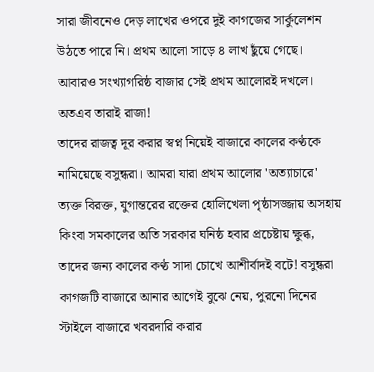সারা জীবনেও দেড় লাখের ওপরে দুই কাগজের সার্কুলেশন উঠতে পারে নি। প্রথম আলো সাড়ে ৪ লাখ ছুঁয়ে গেছে। আবারও সংখ্যাগরিষ্ঠ বাজার সেই প্রথম আলোরই দখলে। অতএব তারাই রাজা!
তাদের রাজত্ব দূর করার স্বপ্ন নিয়েই বাজারে কালের কণ্ঠকে নামিয়েছে বসুন্ধরা। আমরা যারা প্রথম আলোর 'অত্যাচারে' ত্যক্ত বিরক্ত, যুগান্তরের রক্তের হোলিখেলা পৃষ্ঠাসজ্জায় অসহায় কিংবা সমকালের অতি সরকার ঘনিষ্ঠ হবার প্রচেষ্টায় ক্ষুব্ধ, তাদের জন্য কালের কণ্ঠ সাদা চোখে আশীর্বাদই বটে! বসুন্ধরা কাগজটি বাজারে আনার আগেই বুঝে নেয়, পুরনো দিনের স্টাইলে বাজারে খবরদারি করার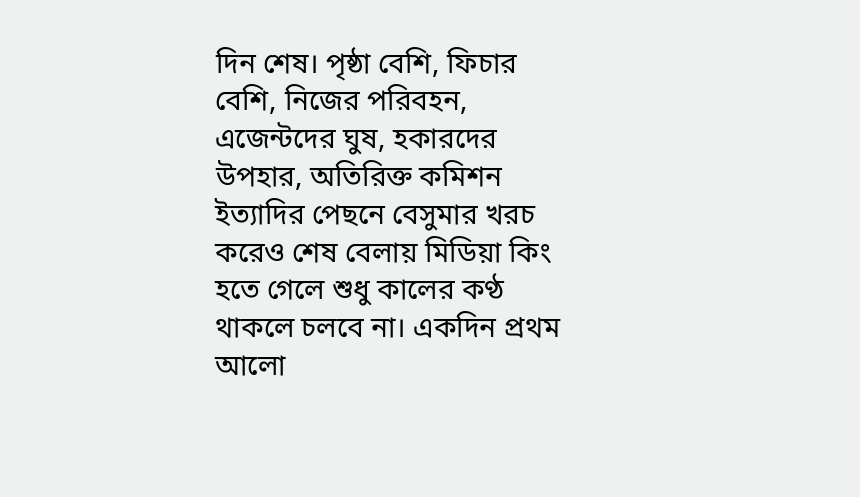দিন শেষ। পৃষ্ঠা বেশি, ফিচার বেশি, নিজের পরিবহন, এজেন্টদের ঘুষ, হকারদের উপহার, অতিরিক্ত কমিশন ইত্যাদির পেছনে বেসুমার খরচ করেও শেষ বেলায় মিডিয়া কিং হতে গেলে শুধু কালের কণ্ঠ থাকলে চলবে না। একদিন প্রথম আলো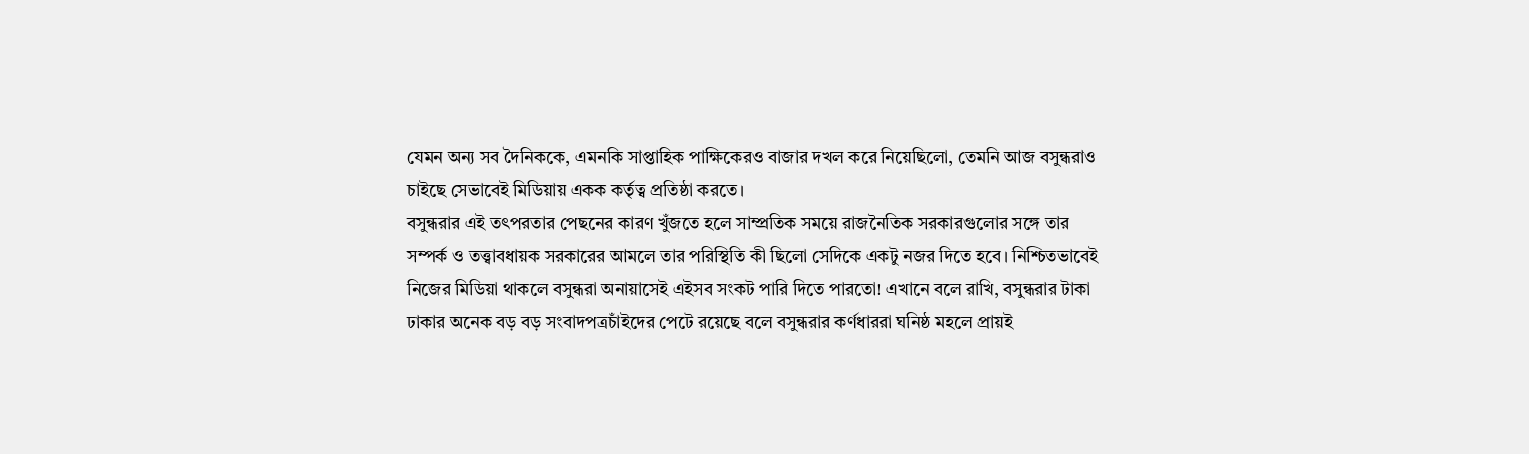যেমন অন্য সব দৈনিককে, এমনকি সাপ্তাহিক পাক্ষিকেরও বাজার দখল করে নিয়েছিলো, তেমনি আজ বসুন্ধরাও চাইছে সেভাবেই মিডিয়ায় একক কর্তৃত্ব প্রতিষ্ঠা করতে।
বসুন্ধরার এই তৎপরতার পেছনের কারণ খুঁজতে হলে সাম্প্রতিক সময়ে রাজনৈতিক সরকারগুলোর সঙ্গে তার সম্পর্ক ও তত্ত্বাবধায়ক সরকারের আমলে তার পরিস্থিতি কী ছিলো সেদিকে একটু নজর দিতে হবে। নিশ্চিতভাবেই নিজের মিডিয়া থাকলে বসুন্ধরা অনায়াসেই এইসব সংকট পারি দিতে পারতো! এখানে বলে রাখি, বসুন্ধরার টাকা ঢাকার অনেক বড় বড় সংবাদপত্রচাঁইদের পেটে রয়েছে বলে বসুন্ধরার কর্ণধাররা ঘনিষ্ঠ মহলে প্রায়ই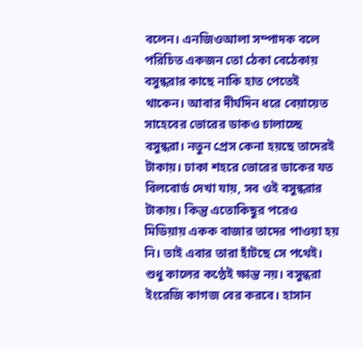বলেন। এনজিওআলা সম্পাদক বলে পরিচিত একজন তো ঠেকা বেঠেকায় বসুন্ধরার কাছে নাকি হাত পেতেই থাকেন। আবার দীর্ঘদিন ধরে বেয়ায়েত সাহেবের ভোরের ডাকও চালাচ্ছে বসুন্ধরা। নতুন প্রেস কেনা হয়ছে তাদেরই টাকায়। ঢাকা শহরে ভোরের ডাকের যত বিলবোর্ড দেখা যায়, সব ওই বসুন্ধরার টাকায়। কিন্তু এতোকিছুর পরেও মিডিয়ায় একক বাজার তাদের পাওয়া হয় নি। তাই এবার তারা হাঁটছে সে পথেই।
শুধু কালের কণ্ঠেই ক্ষান্ত নয়। বসুন্ধরা ইংরেজি কাগজ বের করবে। হাসান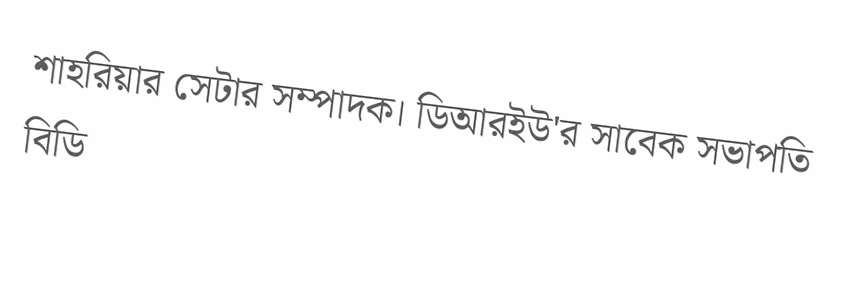শাহরিয়ার সেটার সম্পাদক। ডিআরইউ'র সাবেক সভাপতি বিডি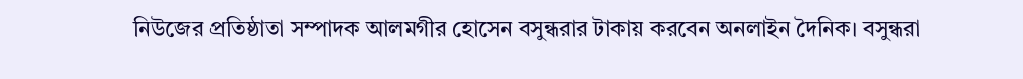নিউজের প্রতিষ্ঠাতা সম্পাদক আলমগীর হোসেন বসুন্ধরার টাকায় করবেন অনলাইন দৈনিক। বসুন্ধরা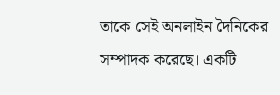তাকে সেই অনলাইন দৈনিকের সম্পাদক করেছে। একটি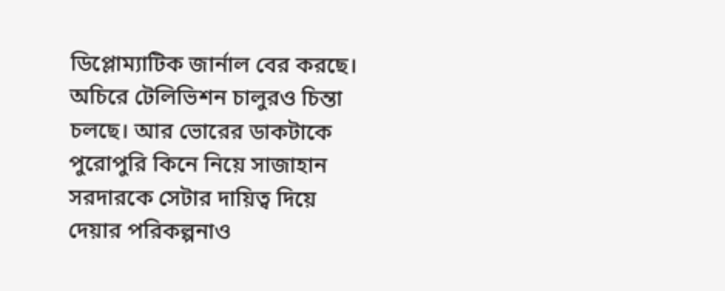ডিপ্লোম্যাটিক জার্নাল বের করছে। অচিরে টেলিভিশন চালুরও চিন্তা চলছে। আর ভোরের ডাকটাকে পুরোপুরি কিনে নিয়ে সাজাহান সরদারকে সেটার দায়িত্ব দিয়ে দেয়ার পরিকল্পনাও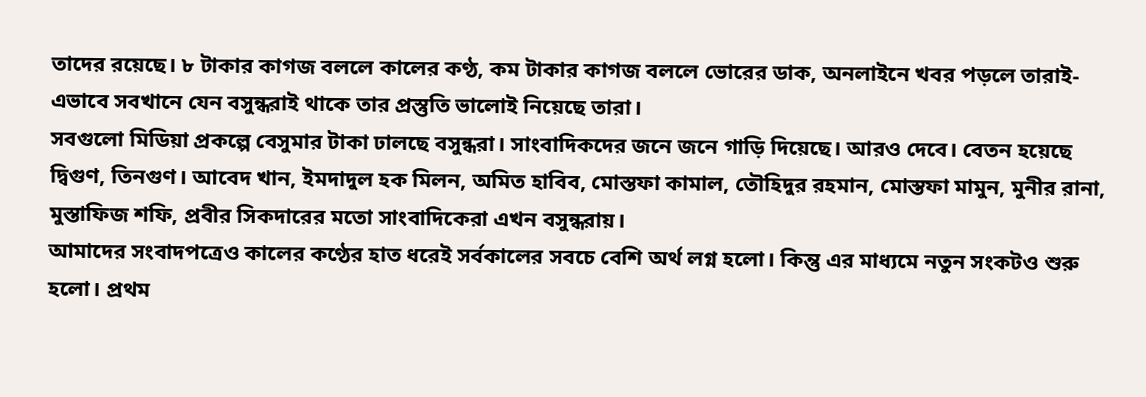তাদের রয়েছে। ৮ টাকার কাগজ বললে কালের কণ্ঠ, কম টাকার কাগজ বললে ভোরের ডাক, অনলাইনে খবর পড়লে তারাই- এভাবে সবখানে যেন বসুন্ধরাই থাকে তার প্রস্তুতি ভালোই নিয়েছে তারা।
সবগুলো মিডিয়া প্রকল্পে বেসুমার টাকা ঢালছে বসুন্ধরা। সাংবাদিকদের জনে জনে গাড়ি দিয়েছে। আরও দেবে। বেতন হয়েছে দ্বিগুণ, তিনগুণ। আবেদ খান, ইমদাদুল হক মিলন, অমিত হাবিব, মোস্তফা কামাল, তৌহিদুর রহমান, মোস্তফা মামুন, মুনীর রানা, মুস্তাফিজ শফি, প্রবীর সিকদারের মতো সাংবাদিকেরা এখন বসুন্ধরায়।
আমাদের সংবাদপত্রেও কালের কণ্ঠের হাত ধরেই সর্বকালের সবচে বেশি অর্থ লগ্ন হলো। কিন্তু এর মাধ্যমে নতুন সংকটও শুরু হলো। প্রথম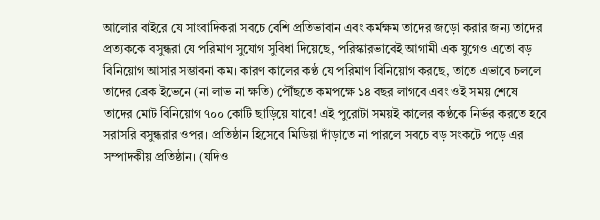আলোর বাইরে যে সাংবাদিকরা সবচে বেশি প্রতিভাবান এবং কর্মক্ষম তাদের জড়ো করার জন্য তাদের প্রত্যককে বসুন্ধরা যে পরিমাণ সুযোগ সুবিধা দিয়েছে, পরিস্কারভাবেই আগামী এক যুগেও এতো বড় বিনিয়োগ আসার সম্ভাবনা কম। কারণ কালের কণ্ঠ যে পরিমাণ বিনিয়োগ করছে, তাতে এভাবে চললে তাদের ব্রেক ইভেনে (না লাভ না ক্ষতি) পৌঁছতে কমপক্ষে ১৪ বছর লাগবে এবং ওই সময় শেষে তাদের মোট বিনিয়োগ ৭০০ কোটি ছাড়িয়ে যাবে! এই পুরোটা সময়ই কালের কণ্ঠকে নির্ভর করতে হবে সরাসরি বসুন্ধরার ওপর। প্রতিষ্ঠান হিসেবে মিডিয়া দাঁড়াতে না পারলে সবচে বড় সংকটে পড়ে এর সম্পাদকীয় প্রতিষ্ঠান। (যদিও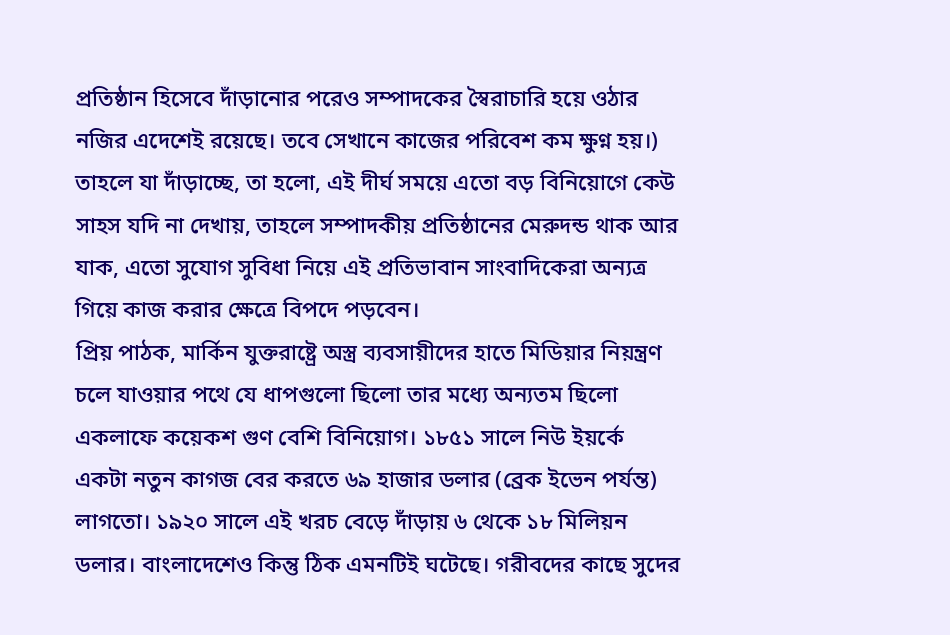প্রতিষ্ঠান হিসেবে দাঁড়ানোর পরেও সম্পাদকের স্বৈরাচারি হয়ে ওঠার নজির এদেশেই রয়েছে। তবে সেখানে কাজের পরিবেশ কম ক্ষুণ্ন হয়।) তাহলে যা দাঁড়াচ্ছে, তা হলো, এই দীর্ঘ সময়ে এতো বড় বিনিয়োগে কেউ সাহস যদি না দেখায়, তাহলে সম্পাদকীয় প্রতিষ্ঠানের মেরুদন্ড থাক আর যাক, এতো সুযোগ সুবিধা নিয়ে এই প্রতিভাবান সাংবাদিকেরা অন্যত্র গিয়ে কাজ করার ক্ষেত্রে বিপদে পড়বেন।
প্রিয় পাঠক, মার্কিন যুক্তরাষ্ট্রে অস্ত্র ব্যবসায়ীদের হাতে মিডিয়ার নিয়ন্ত্রণ চলে যাওয়ার পথে যে ধাপগুলো ছিলো তার মধ্যে অন্যতম ছিলো একলাফে কয়েকশ গুণ বেশি বিনিয়োগ। ১৮৫১ সালে নিউ ইয়র্কে একটা নতুন কাগজ বের করতে ৬৯ হাজার ডলার (ব্রেক ইভেন পর্যন্ত) লাগতো। ১৯২০ সালে এই খরচ বেড়ে দাঁড়ায় ৬ থেকে ১৮ মিলিয়ন ডলার। বাংলাদেশেও কিন্তু ঠিক এমনটিই ঘটেছে। গরীবদের কাছে সুদের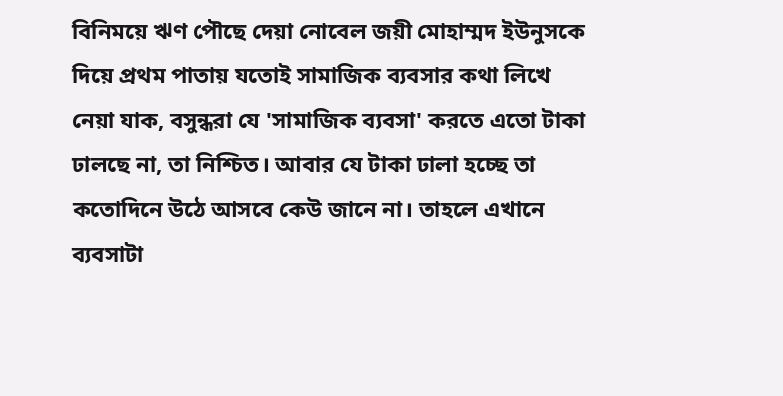বিনিময়ে ঋণ পৌছে দেয়া নোবেল জয়ী মোহাম্মদ ইউনুসকে দিয়ে প্রথম পাতায় যতোই সামাজিক ব্যবসার কথা লিখে নেয়া যাক, বসুন্ধরা যে 'সামাজিক ব্যবসা' করতে এতো টাকা ঢালছে না, তা নিশ্চিত। আবার যে টাকা ঢালা হচ্ছে তা কতোদিনে উঠে আসবে কেউ জানে না। তাহলে এখানে ব্যবসাটা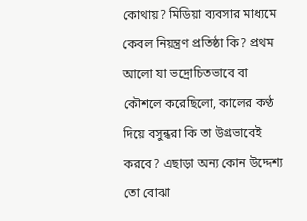কোথায়? মিডিয়া ব্যবসার মাধ্যমে কেবল নিয়ন্ত্রণ প্রতিষ্ঠা কি? প্রথম আলো যা ভদ্রোচিতভাবে বা কৌশলে করেছিলো, কালের কণ্ঠ দিয়ে বসুন্ধরা কি তা উগ্রভাবেই করবে? এছাড়া অন্য কোন উদ্দেশ্য তো বোঝা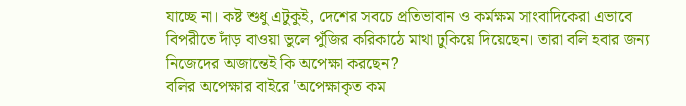যাচ্ছে না। কষ্ট শুধু এটুকুই, দেশের সবচে প্রতিভাবান ও কর্মক্ষম সাংবাদিকেরা এভাবে বিপরীতে দাঁড় বাওয়া ভুলে পুঁজির করিকাঠে মাথা ঢুকিয়ে দিয়েছেন। তারা বলি হবার জন্য নিজেদের অজান্তেই কি অপেক্ষা করছেন?
বলির অপেক্ষার বাইরে 'অপেক্ষাকৃত কম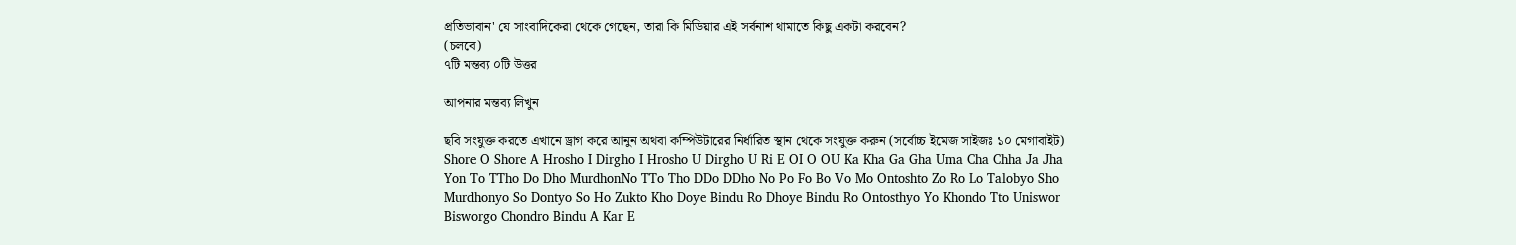প্রতিভাবান' যে সাংবাদিকেরা থেকে গেছেন, তারা কি মিডিয়ার এই সর্বনাশ থামাতে কিছু একটা করবেন?
(চলবে)
৭টি মন্তব্য ০টি উত্তর

আপনার মন্তব্য লিখুন

ছবি সংযুক্ত করতে এখানে ড্রাগ করে আনুন অথবা কম্পিউটারের নির্ধারিত স্থান থেকে সংযুক্ত করুন (সর্বোচ্চ ইমেজ সাইজঃ ১০ মেগাবাইট)
Shore O Shore A Hrosho I Dirgho I Hrosho U Dirgho U Ri E OI O OU Ka Kha Ga Gha Uma Cha Chha Ja Jha Yon To TTho Do Dho MurdhonNo TTo Tho DDo DDho No Po Fo Bo Vo Mo Ontoshto Zo Ro Lo Talobyo Sho Murdhonyo So Dontyo So Ho Zukto Kho Doye Bindu Ro Dhoye Bindu Ro Ontosthyo Yo Khondo Tto Uniswor Bisworgo Chondro Bindu A Kar E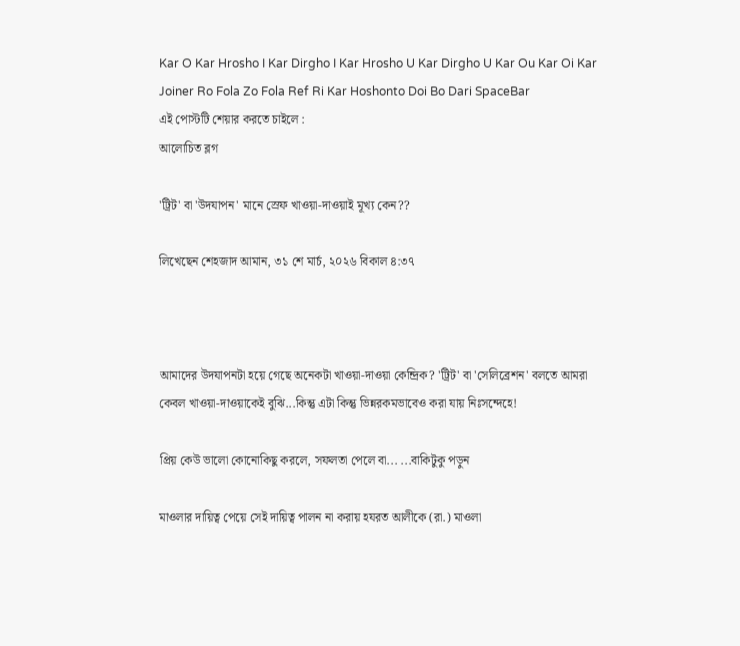Kar O Kar Hrosho I Kar Dirgho I Kar Hrosho U Kar Dirgho U Kar Ou Kar Oi Kar Joiner Ro Fola Zo Fola Ref Ri Kar Hoshonto Doi Bo Dari SpaceBar
এই পোস্টটি শেয়ার করতে চাইলে :
আলোচিত ব্লগ

'ট্রিট' বা 'উদযাপন' মানে স্রেফ খাওয়া-দাওয়াই মূখ্য কেন??

লিখেছেন শেহজাদ আমান, ৩১ শে মার্চ, ২০২৬ বিকাল ৪:৩৭



আমাদের উদযাপনটা হয়ে গেছে অনেকটা খাওয়া-দাওয়া কেন্দ্রিক? 'ট্রিট' বা 'সেলিব্রেশন' বলতে আমরা কেবল খাওয়া-দাওয়াকেই বুঝি...কিন্তু এটা কিন্তু ভিন্নরকমভাবেও করা যায় নিঃসন্দেহে!

প্রিয় কেউ ভালো কোনোকিছু করলে, সফলতা পেলে বা... ...বাকিটুকু পড়ুন

মাওলার দায়িত্ব পেয়ে সেই দায়িত্ব পালন না করায় হযরত আলীকে (রা.) মাওলা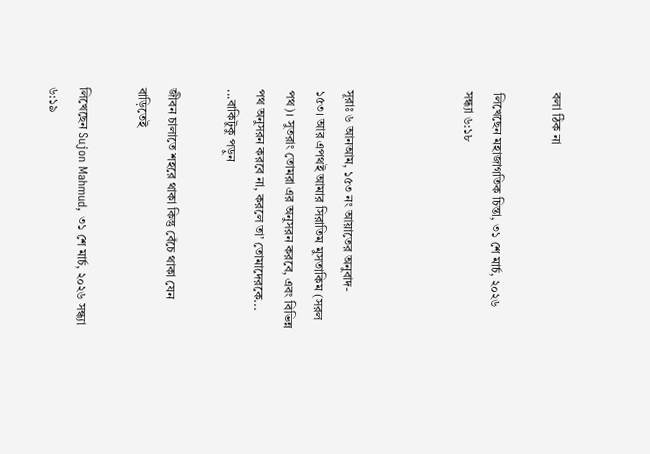বলা ঠিক না

লিখেছেন মহাজাগতিক চিন্তা, ৩১ শে মার্চ, ২০২৬ সন্ধ্যা ৬:১৮



সূরাঃ ৬ আনআম, ১৫৩ নং আয়াতের অনুবাদ-
১৫৩। আর এপথই আমার সিরাতিম মুসতাকিম (সরল পথ)। সুতরাং তোমরা এর অনুসরন করবে, এবং বিভিন্ন পথ অনুসরন করবে না, করলে তা’ তোমাদেরকে... ...বাকিটুকু পড়ুন

জীবন চালাতে শহরে থাকা কিন্তু বেঁচে থাকা যেন বাড়িতেই

লিখেছেন Sujon Mahmud, ৩১ শে মার্চ, ২০২৬ সন্ধ্যা ৬:১৯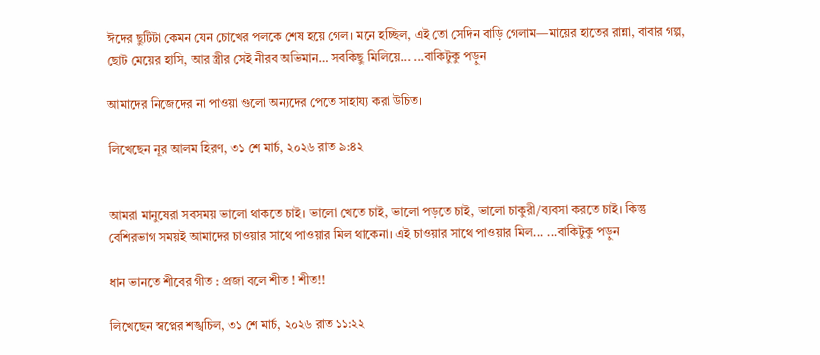ঈদের ছুটিটা কেমন যেন চোখের পলকে শেষ হয়ে গেল। মনে হচ্ছিল, এই তো সেদিন বাড়ি গেলাম—মায়ের হাতের রান্না, বাবার গল্প, ছোট মেয়ের হাসি, আর স্ত্রীর সেই নীরব অভিমান… সবকিছু মিলিয়ে... ...বাকিটুকু পড়ুন

আমাদের নিজেদের না পাওয়া গুলো অন্যদের পেতে সাহায্য করা উচিত।

লিখেছেন নূর আলম হিরণ, ৩১ শে মার্চ, ২০২৬ রাত ৯:৪২


আমরা মানুষেরা সবসময় ভালো থাকতে চাই। ভালো খেতে চাই, ভালো পড়তে চাই, ভালো চাকুরী/ব্যবসা করতে চাই। কিন্তু বেশিরভাগ সময়ই আমাদের চাওয়ার সাথে পাওয়ার মিল থাকেনা। এই চাওয়ার সাথে পাওয়ার মিল... ...বাকিটুকু পড়ুন

ধান ভানতে শীবের গীত : প্রজা বলে শীত ! শীত!!

লিখেছেন স্বপ্নের শঙ্খচিল, ৩১ শে মার্চ, ২০২৬ রাত ১১:২২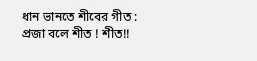ধান ভানতে শীবের গীত : প্রজা বলে শীত ! শীত!!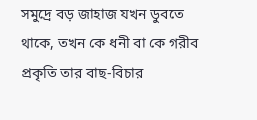সমুদ্রে বড় জাহাজ যখন ডুবতে থাকে, তখন কে ধনী বা কে গরীব প্রকৃতি তার বাছ-বিচার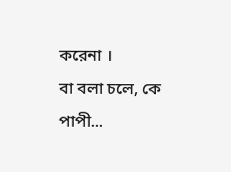করেনা ।
বা বলা চলে, কে পাপী...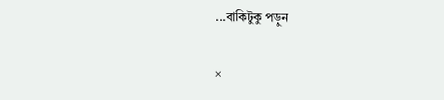...বাকিটুকু পড়ুন

×